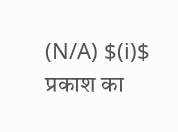(N/A) $(i)$ प्रकाश का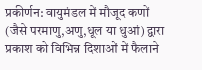प्रकीर्णन: वायुमंडल में मौजूद कणों (जैसे परमाणु,अणु,धूल या धुआं) द्वारा प्रकाश को विभिन्न दिशाओं में फैलाने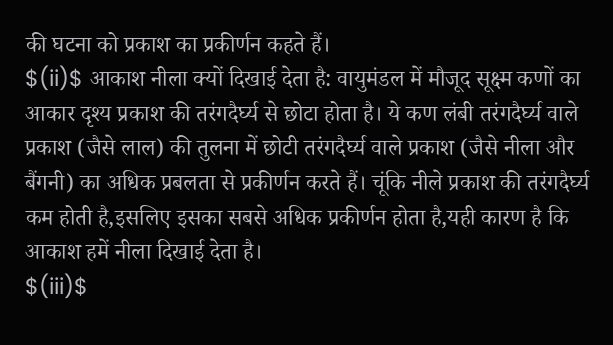की घटना को प्रकाश का प्रकीर्णन कहते हैं।
$(ii)$ आकाश नीला क्यों दिखाई देता है: वायुमंडल में मौजूद सूक्ष्म कणों का आकार दृश्य प्रकाश की तरंगदैर्घ्य से छोटा होता है। ये कण लंबी तरंगदैर्घ्य वाले प्रकाश (जैसे लाल) की तुलना में छोटी तरंगदैर्घ्य वाले प्रकाश (जैसे नीला और बैंगनी) का अधिक प्रबलता से प्रकीर्णन करते हैं। चूंकि नीले प्रकाश की तरंगदैर्घ्य कम होती है,इसलिए इसका सबसे अधिक प्रकीर्णन होता है,यही कारण है कि आकाश हमें नीला दिखाई देता है।
$(iii)$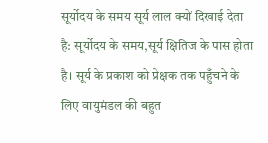सूर्योदय के समय सूर्य लाल क्यों दिखाई देता है: सूर्योदय के समय,सूर्य क्षितिज के पास होता है। सूर्य के प्रकाश को प्रेक्षक तक पहुँचने के लिए वायुमंडल की बहुत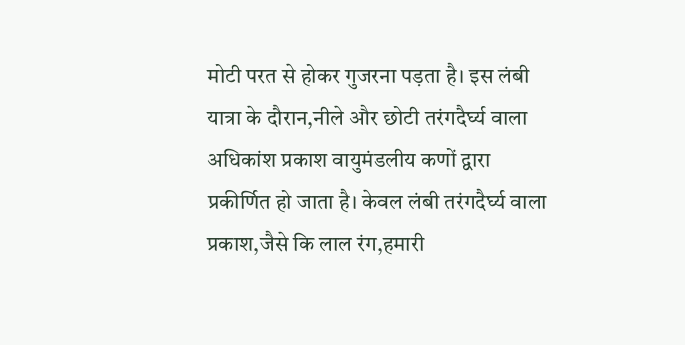मोटी परत से होकर गुजरना पड़ता है। इस लंबी यात्रा के दौरान,नीले और छोटी तरंगदैर्घ्य वाला अधिकांश प्रकाश वायुमंडलीय कणों द्वारा प्रकीर्णित हो जाता है। केवल लंबी तरंगदैर्घ्य वाला प्रकाश,जैसे कि लाल रंग,हमारी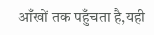आँखों तक पहुँचता है,यही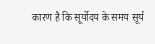कारण है कि सूर्योदय के समय सूर्य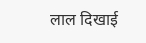लाल दिखाई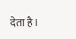देता है।